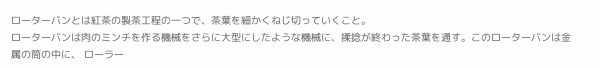ローターバンとは紅茶の製茶工程の一つで、茶葉を細かくねじ切っていくこと。
ローターバンは肉のミンチを作る機械をさらに大型にしたような機械に、揉捻が終わった茶葉を通す。このローターバンは金属の筒の中に、 ローラー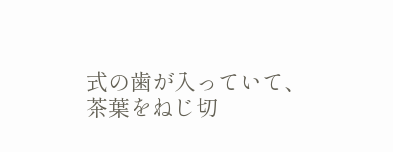式の歯が入っていて、茶葉をねじ切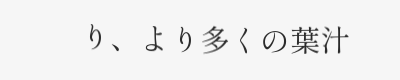り、より多くの葉汁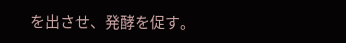を出させ、発酵を促す。